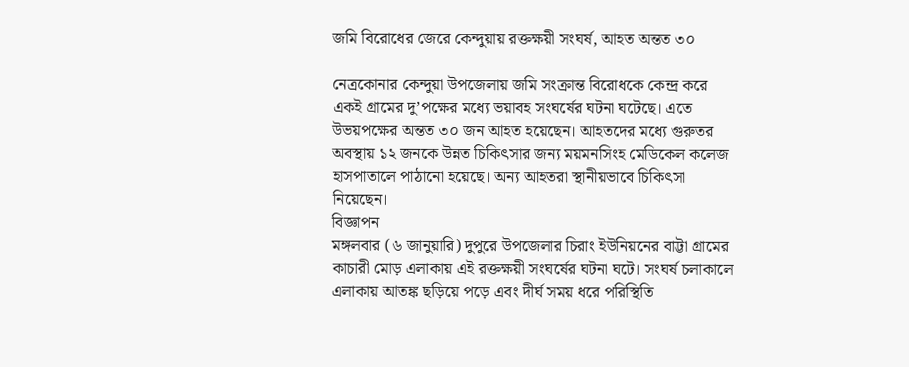জমি বিরোধের জেরে কেন্দুয়ায় রক্তক্ষয়ী সংঘর্ষ, আহত অন্তত ৩০

নেত্রকোনার কেন্দুয়া উপজেলায় জমি সংক্রান্ত বিরোধকে কেন্দ্র করে একই গ্রামের দু’পক্ষের মধ্যে ভয়াবহ সংঘর্ষের ঘটনা ঘটেছে। এতে উভয়পক্ষের অন্তত ৩০ জন আহত হয়েছেন। আহতদের মধ্যে গুরুতর অবস্থায় ১২ জনকে উন্নত চিকিৎসার জন্য ময়মনসিংহ মেডিকেল কলেজ হাসপাতালে পাঠানো হয়েছে। অন্য আহতরা স্থানীয়ভাবে চিকিৎসা নিয়েছেন।
বিজ্ঞাপন
মঙ্গলবার (৬ জানুয়ারি) দুপুরে উপজেলার চিরাং ইউনিয়নের বাট্টা গ্রামের কাচারী মোড় এলাকায় এই রক্তক্ষয়ী সংঘর্ষের ঘটনা ঘটে। সংঘর্ষ চলাকালে এলাকায় আতঙ্ক ছড়িয়ে পড়ে এবং দীর্ঘ সময় ধরে পরিস্থিতি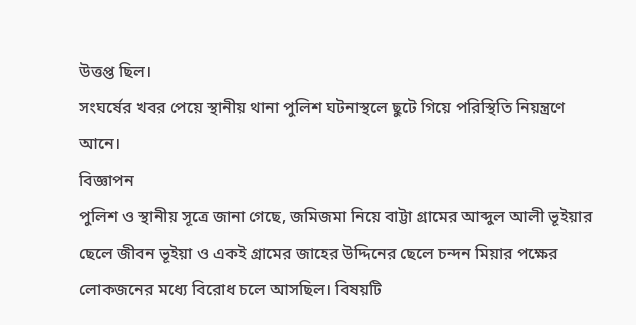উত্তপ্ত ছিল।
সংঘর্ষের খবর পেয়ে স্থানীয় থানা পুলিশ ঘটনাস্থলে ছুটে গিয়ে পরিস্থিতি নিয়ন্ত্রণে আনে।
বিজ্ঞাপন
পুলিশ ও স্থানীয় সূত্রে জানা গেছে, জমিজমা নিয়ে বাট্টা গ্রামের আব্দুল আলী ভূইয়ার ছেলে জীবন ভূইয়া ও একই গ্রামের জাহের উদ্দিনের ছেলে চন্দন মিয়ার পক্ষের লোকজনের মধ্যে বিরোধ চলে আসছিল। বিষয়টি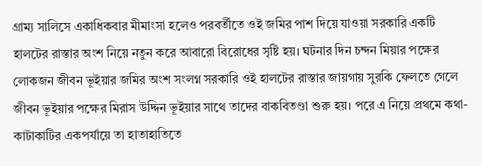গ্রাম্য সালিসে একাধিকবার মীমাংসা হলেও পরবর্তীতে ওই জমির পাশ দিয়ে যাওয়া সরকারি একটি হালটের রাস্তার অংশ নিয়ে নতুন করে আবারো বিরোধের সৃষ্টি হয়। ঘটনার দিন চন্দন মিয়ার পক্ষের লোকজন জীবন ভূইয়ার জমির অংশ সংলগ্ন সরকারি ওই হালটের রাস্তার জায়গায় সুরকি ফেলতে গেলে জীবন ভূইয়ার পক্ষের মিরাস উদ্দিন ভূইয়ার সাথে তাদের বাকবিতণ্ডা শুরু হয়। পরে এ নিয়ে প্রথমে কথা-কাটাকাটির একপর্যায়ে তা হাতাহাতিতে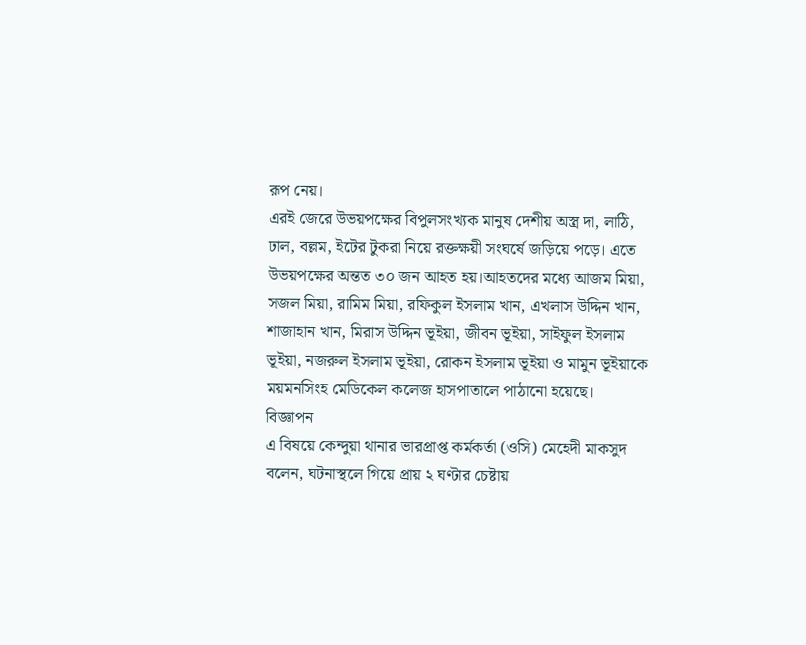রূপ নেয়।
এরই জেরে উভয়পক্ষের বিপুলসংখ্যক মানুষ দেশীয় অস্ত্র দা, লাঠি, ঢাল, বল্লম, ইটের টুকরা নিয়ে রক্তক্ষয়ী সংঘর্ষে জড়িয়ে পড়ে। এতে উভয়পক্ষের অন্তত ৩০ জন আহত হয়।আহতদের মধ্যে আজম মিয়া, সজল মিয়া, রামিম মিয়া, রফিকুল ইসলাম খান, এখলাস উদ্দিন খান, শাজাহান খান, মিরাস উদ্দিন ভূইয়া, জীবন ভূইয়া, সাইফুল ইসলাম ভূইয়া, নজরুল ইসলাম ভূইয়া, রোকন ইসলাম ভূইয়া ও মামুন ভূইয়াকে ময়মনসিংহ মেডিকেল কলেজ হাসপাতালে পাঠানো হয়েছে।
বিজ্ঞাপন
এ বিষয়ে কেন্দুয়া থানার ভারপ্রাপ্ত কর্মকর্তা (ওসি) মেহেদী মাকসুদ বলেন, ঘটনাস্থলে গিয়ে প্রায় ২ ঘণ্টার চেষ্টায়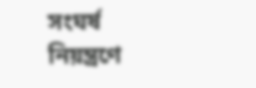সংঘর্ষ নিয়ন্ত্রণে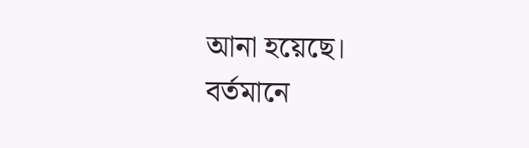আনা হয়েছে। বর্তমানে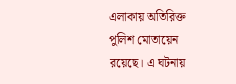এলাকায় অতিরিক্ত পুলিশ মোতায়েন রয়েছে। এ ঘটনায়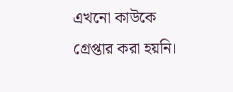এখনো কাউকে গ্রেপ্তার করা হয়নি।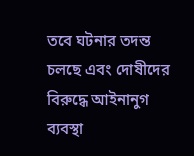তবে ঘটনার তদন্ত চলছে এবং দোষীদের বিরুদ্ধে আইনানুগ ব্যবস্থা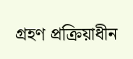গ্রহণ প্রক্রিয়াধীন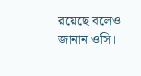রয়েছে বলেও জানান ওসি।